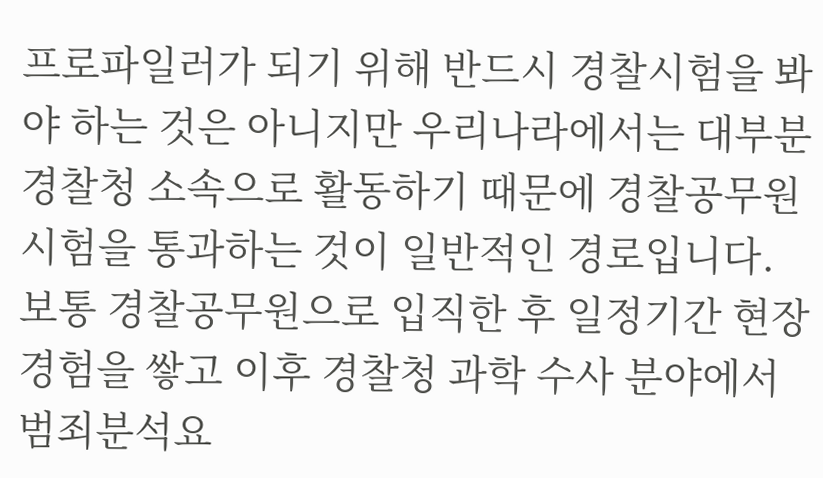프로파일러가 되기 위해 반드시 경찰시험을 봐야 하는 것은 아니지만 우리나라에서는 대부분 경찰청 소속으로 활동하기 때문에 경찰공무원 시험을 통과하는 것이 일반적인 경로입니다. 보통 경찰공무원으로 입직한 후 일정기간 현장 경험을 쌓고 이후 경찰청 과학 수사 분야에서 범죄분석요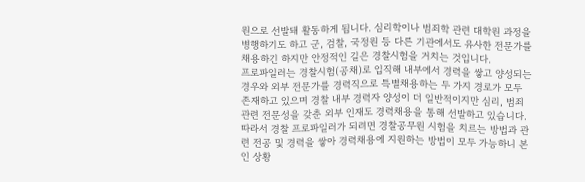원으로 선발돼 활동하게 됩니다. 심리학이나 범죄학 관련 대학원 과정을 병행하기도 하고 군, 검찰, 국정원 등 다른 기관에서도 유사한 전문가를 채용하긴 하지만 안정적인 길은 경찰시험을 거치는 것입니다.
프로파일러는 경찰시험(공채)로 입직해 내부에서 경력을 쌓고 양성되는 경우와 외부 전문가를 경력직으로 특별채용하는 두 가지 경로가 모두 존재하고 있으며 경찰 내부 경력자 양성이 더 일반적이지만 심리, 범죄 관련 전문성을 갖춘 외부 인재도 경력채용을 통해 선발하고 있습니다. 따라서 경찰 프로파일러가 되려면 경찰공무원 시험을 치르는 방법과 관련 전공 및 경력을 쌓아 경력채용에 지원하는 방법이 모두 가능하니 본인 상황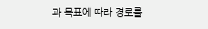과 목표에 따라 경로를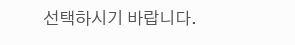선택하시기 바랍니다.